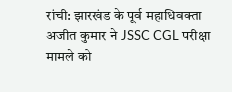रांची: झारखंड के पूर्व महाधिवक्ता अजीत कुमार ने JSSC CGL परीक्षा मामले को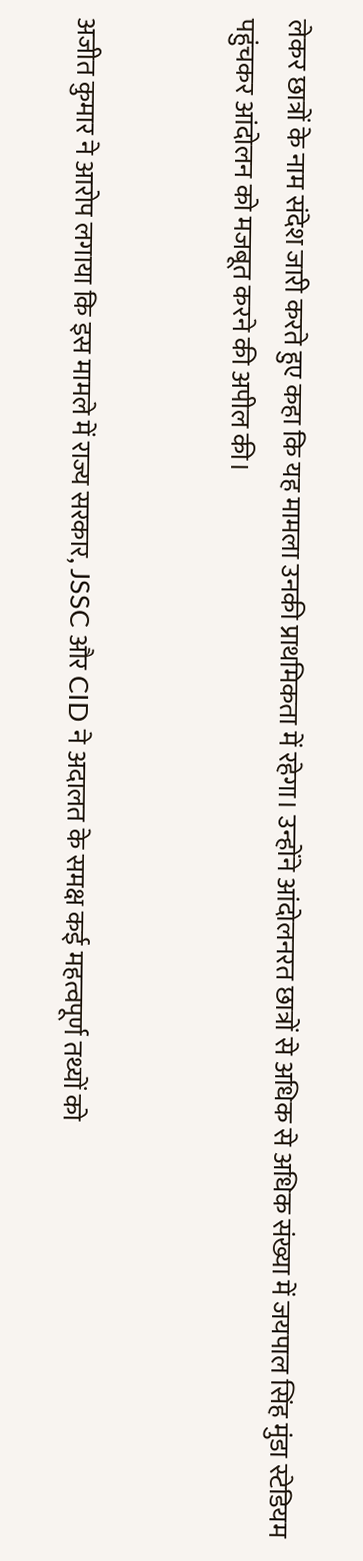लेकर छात्रों के नाम संदेश जारी करते हुए कहा कि यह मामला उनकी प्राथमिकता में रहेगा। उन्होंने आंदोलनरत छात्रों से अधिक से अधिक संख्या में जयपाल सिंह मुंडा स्टेडियम पहुंचकर आंदोलन को मजबूत करने की अपील की।


अजीत कुमार ने आरोप लगाया कि इस मामले में राज्य सरकार, JSSC और CID ने अदालत के समक्ष कई महत्वपूर्ण तथ्यों को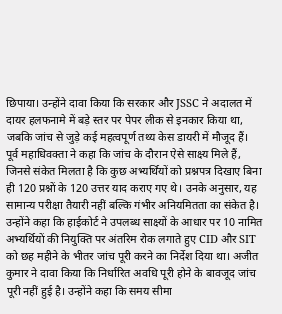छिपाया। उन्होंने दावा किया कि सरकार और JSSC ने अदालत में दायर हलफनामे में बड़े स्तर पर पेपर लीक से इनकार किया था, जबकि जांच से जुड़े कई महत्वपूर्ण तथ्य केस डायरी में मौजूद हैं।
पूर्व महाधिवक्ता ने कहा कि जांच के दौरान ऐसे साक्ष्य मिले हैं, जिनसे संकेत मिलता है कि कुछ अभ्यर्थियों को प्रश्नपत्र दिखाए बिना ही 120 प्रश्नों के 120 उत्तर याद कराए गए थे। उनके अनुसार, यह सामान्य परीक्षा तैयारी नहीं बल्कि गंभीर अनियमितता का संकेत है।
उन्होंने कहा कि हाईकोर्ट ने उपलब्ध साक्ष्यों के आधार पर 10 नामित अभ्यर्थियों की नियुक्ति पर अंतरिम रोक लगाते हुए CID और SIT को छह महीने के भीतर जांच पूरी करने का निर्देश दिया था। अजीत कुमार ने दावा किया कि निर्धारित अवधि पूरी होने के बावजूद जांच पूरी नहीं हुई है। उन्होंने कहा कि समय सीमा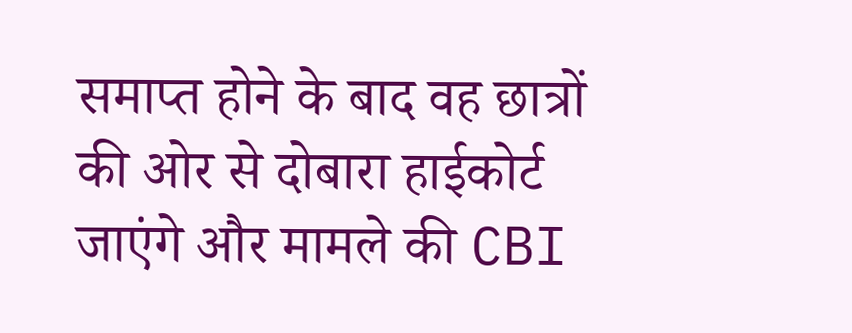समाप्त होने के बाद वह छात्रों की ओर से दोबारा हाईकोर्ट जाएंगे और मामले की CBI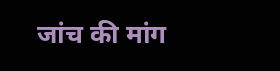जांच की मांग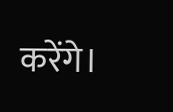करेंगे।